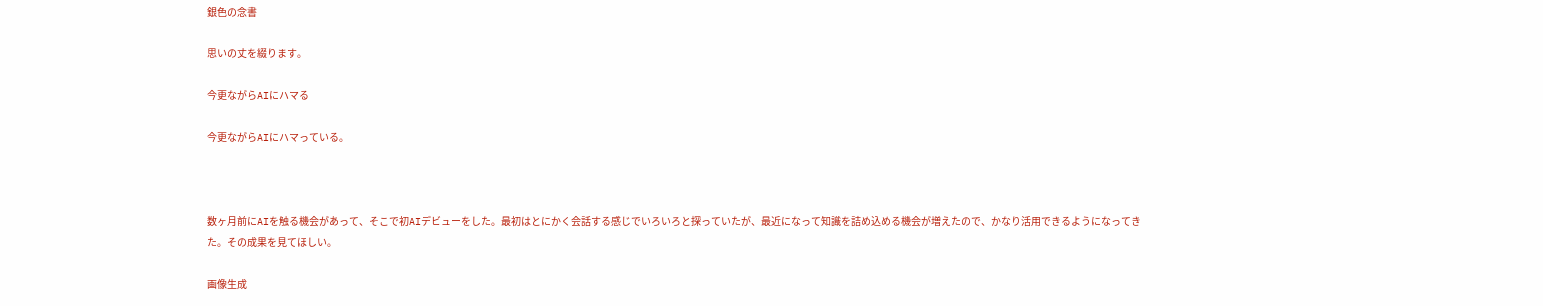銀色の念書

思いの丈を綴ります。

今更ながらAIにハマる

今更ながらAIにハマっている。



数ヶ月前にAIを触る機会があって、そこで初AIデビューをした。最初はとにかく会話する感じでいろいろと探っていたが、最近になって知識を詰め込める機会が増えたので、かなり活用できるようになってきた。その成果を見てほしい。

画像生成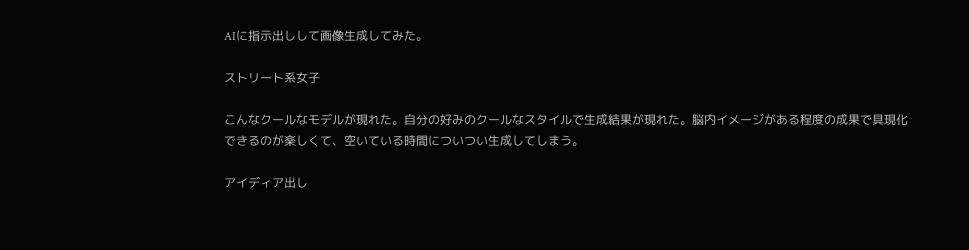AIに指示出しして画像生成してみた。

ストリート系女子

こんなクールなモデルが現れた。自分の好みのクールなスタイルで生成結果が現れた。脳内イメージがある程度の成果で具現化できるのが楽しくて、空いている時間についつい生成してしまう。

アイディア出し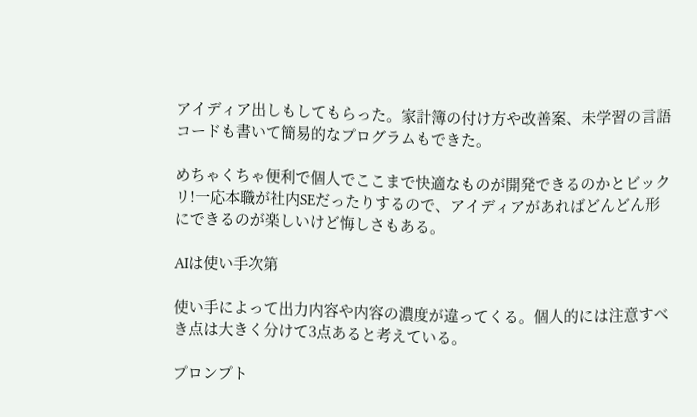アイディア出しもしてもらった。家計簿の付け方や改善案、未学習の言語コードも書いて簡易的なプログラムもできた。

めちゃくちゃ便利で個人でここまで快適なものが開発できるのかとビックリ!一応本職が社内SEだったりするので、アイディアがあればどんどん形にできるのが楽しいけど悔しさもある。

AIは使い手次第

使い手によって出力内容や内容の濃度が違ってくる。個人的には注意すべき点は大きく分けて3点あると考えている。

プロンプト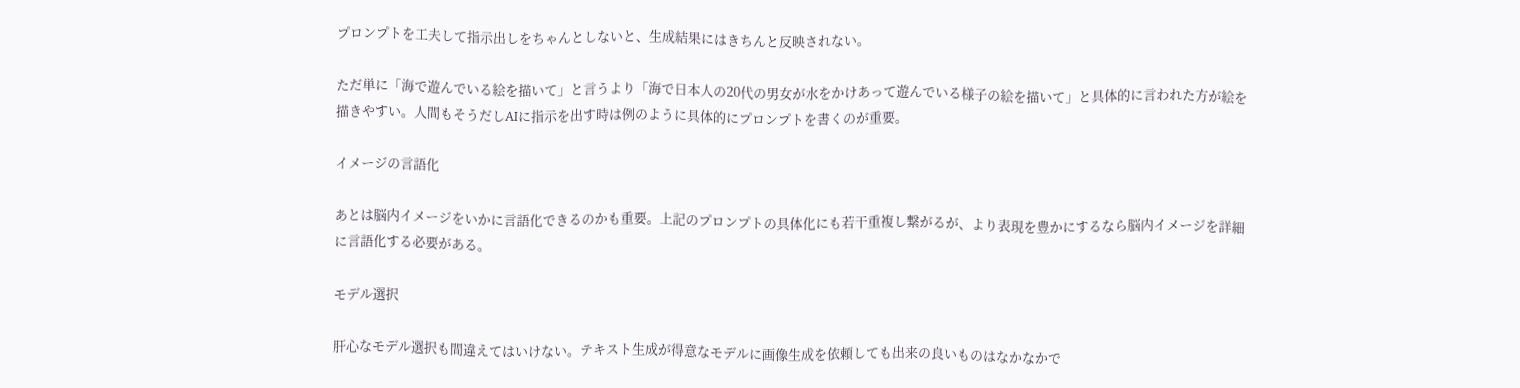プロンプトを工夫して指示出しをちゃんとしないと、生成結果にはきちんと反映されない。

ただ単に「海で遊んでいる絵を描いて」と言うより「海で日本人の20代の男女が水をかけあって遊んでいる様子の絵を描いて」と具体的に言われた方が絵を描きやすい。人間もそうだしAIに指示を出す時は例のように具体的にプロンプトを書くのが重要。

イメージの言語化

あとは脳内イメージをいかに言語化できるのかも重要。上記のプロンプトの具体化にも若干重複し繋がるが、より表現を豊かにするなら脳内イメージを詳細に言語化する必要がある。

モデル選択

肝心なモデル選択も間違えてはいけない。テキスト生成が得意なモデルに画像生成を依頼しても出来の良いものはなかなかで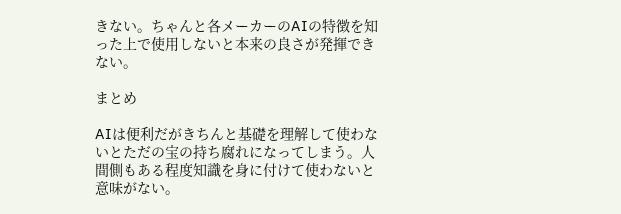きない。ちゃんと各メーカーのAIの特徴を知った上で使用しないと本来の良さが発揮できない。

まとめ

AIは便利だがきちんと基礎を理解して使わないとただの宝の持ち腐れになってしまう。人間側もある程度知識を身に付けて使わないと意味がない。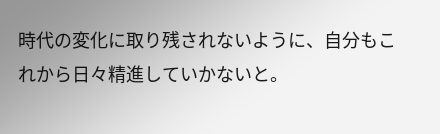時代の変化に取り残されないように、自分もこれから日々精進していかないと。